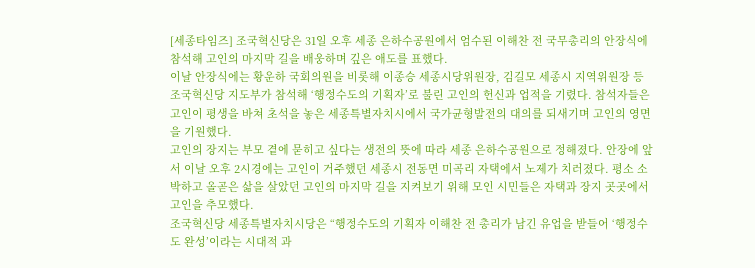[세종타임즈] 조국혁신당은 31일 오후 세종 은하수공원에서 엄수된 이해찬 전 국무총리의 안장식에 참석해 고인의 마지막 길을 배웅하며 깊은 애도를 표했다.
이날 안장식에는 황운하 국회의원을 비롯해 이종승 세종시당위원장, 김길모 세종시 지역위원장 등 조국혁신당 지도부가 참석해 ‘행정수도의 기획자’로 불린 고인의 헌신과 업적을 기렸다. 참석자들은 고인이 평생을 바쳐 초석을 놓은 세종특별자치시에서 국가균형발전의 대의를 되새기며 고인의 영면을 기원했다.
고인의 장지는 부모 곁에 묻히고 싶다는 생전의 뜻에 따라 세종 은하수공원으로 정해졌다. 안장에 앞서 이날 오후 2시경에는 고인이 거주했던 세종시 전동면 미곡리 자택에서 노제가 치러졌다. 평소 소박하고 올곧은 삶을 살았던 고인의 마지막 길을 지켜보기 위해 모인 시민들은 자택과 장지 곳곳에서 고인을 추모했다.
조국혁신당 세종특별자치시당은 “행정수도의 기획자 이해찬 전 총리가 남긴 유업을 받들어 ‘행정수도 완성’이라는 시대적 과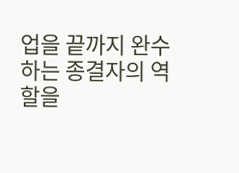업을 끝까지 완수하는 종결자의 역할을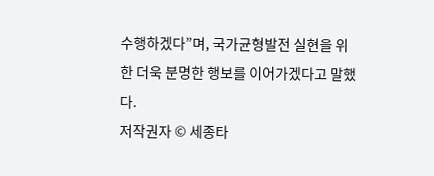수행하겠다”며, 국가균형발전 실현을 위한 더욱 분명한 행보를 이어가겠다고 말했다.
저작권자 © 세종타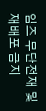임즈 무단전재 및 재배포 금지